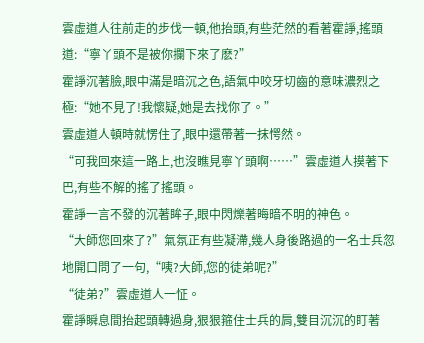雲虛道人往前走的步伐一頓,他抬頭,有些茫然的看著霍諍,搖頭道:“寧丫頭不是被你攔下來了麽?”
霍諍沉著臉,眼中滿是暗沉之色,語氣中咬牙切齒的意味濃烈之極:“她不見了!我懷疑,她是去找你了。”
雲虛道人頓時就愣住了,眼中還帶著一抹愕然。
“可我回來這一路上,也沒瞧見寧丫頭啊……”雲虛道人摸著下巴,有些不解的搖了搖頭。
霍諍一言不發的沉著眸子,眼中閃爍著晦暗不明的神色。
“大師您回來了?”氣氛正有些凝滯,幾人身後路過的一名士兵忽地開口問了一句,“咦?大師,您的徒弟呢?”
“徒弟?”雲虛道人一怔。
霍諍瞬息間抬起頭轉過身,狠狠箍住士兵的肩,雙目沉沉的盯著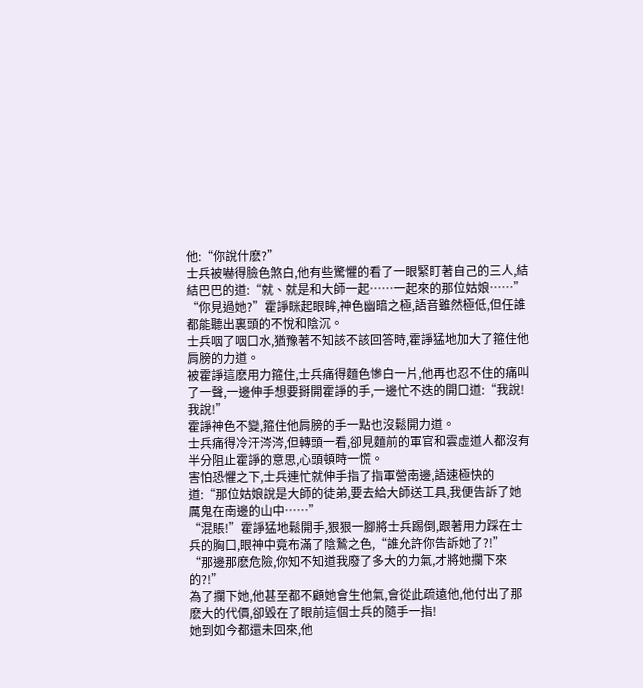他:“你說什麽?”
士兵被嚇得臉色煞白,他有些驚懼的看了一眼緊盯著自己的三人,結結巴巴的道:“就、就是和大師一起……一起來的那位姑娘……”
“你見過她?”霍諍眯起眼眸,神色幽暗之極,語音雖然極低,但任誰都能聽出裏頭的不悅和陰沉。
士兵咽了咽口水,猶豫著不知該不該回答時,霍諍猛地加大了箍住他肩膀的力道。
被霍諍這麽用力箍住,士兵痛得麵色慘白一片,他再也忍不住的痛叫了一聲,一邊伸手想要掰開霍諍的手,一邊忙不迭的開口道:“我說!我說!”
霍諍神色不變,箍住他肩膀的手一點也沒鬆開力道。
士兵痛得冷汗涔涔,但轉頭一看,卻見麵前的軍官和雲虛道人都沒有半分阻止霍諍的意思,心頭頓時一慌。
害怕恐懼之下,士兵連忙就伸手指了指軍營南邊,語速極快的道:“那位姑娘說是大師的徒弟,要去給大師送工具,我便告訴了她厲鬼在南邊的山中……”
“混賬!”霍諍猛地鬆開手,狠狠一腳將士兵踢倒,跟著用力踩在士兵的胸口,眼神中竟布滿了陰鷙之色,“誰允許你告訴她了?!”
“那邊那麽危險,你知不知道我廢了多大的力氣,才將她攔下來的?!”
為了攔下她,他甚至都不顧她會生他氣,會從此疏遠他,他付出了那麽大的代價,卻毀在了眼前這個士兵的隨手一指!
她到如今都還未回來,他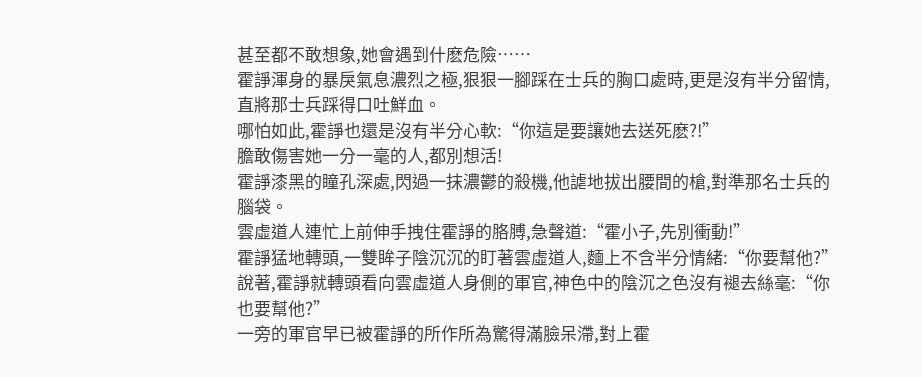甚至都不敢想象,她會遇到什麽危險……
霍諍渾身的暴戾氣息濃烈之極,狠狠一腳踩在士兵的胸口處時,更是沒有半分留情,直將那士兵踩得口吐鮮血。
哪怕如此,霍諍也還是沒有半分心軟:“你這是要讓她去送死麽?!”
膽敢傷害她一分一毫的人,都別想活!
霍諍漆黑的瞳孔深處,閃過一抹濃鬱的殺機,他謔地拔出腰間的槍,對準那名士兵的腦袋。
雲虛道人連忙上前伸手拽住霍諍的胳膊,急聲道:“霍小子,先別衝動!”
霍諍猛地轉頭,一雙眸子陰沉沉的盯著雲虛道人,麵上不含半分情緒:“你要幫他?”
說著,霍諍就轉頭看向雲虛道人身側的軍官,神色中的陰沉之色沒有褪去絲毫:“你也要幫他?”
一旁的軍官早已被霍諍的所作所為驚得滿臉呆滯,對上霍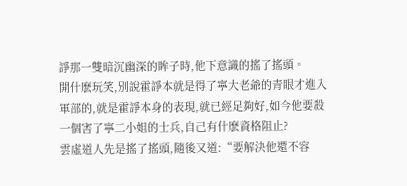諍那一雙暗沉幽深的眸子時,他下意識的搖了搖頭。
開什麽玩笑,別說霍諍本就是得了寧大老爺的青眼才進入軍部的,就是霍諍本身的表現,就已經足夠好,如今他要殺一個害了寧二小姐的士兵,自己有什麽資格阻止?
雲虛道人先是搖了搖頭,隨後又道:“要解決他還不容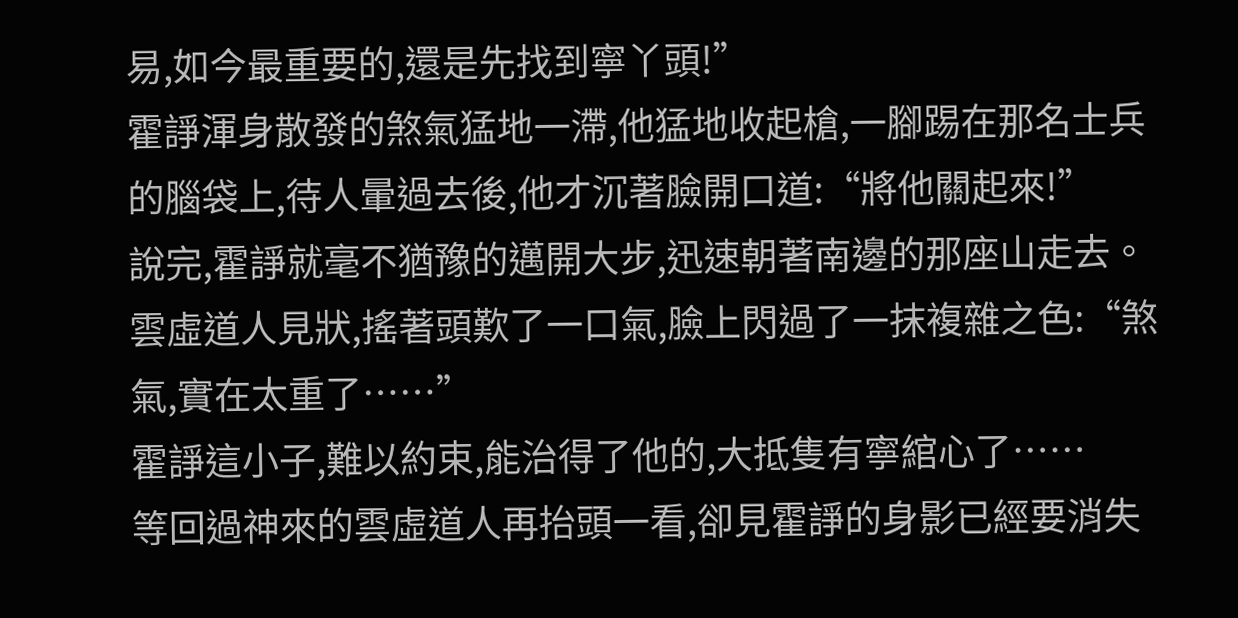易,如今最重要的,還是先找到寧丫頭!”
霍諍渾身散發的煞氣猛地一滯,他猛地收起槍,一腳踢在那名士兵的腦袋上,待人暈過去後,他才沉著臉開口道:“將他關起來!”
說完,霍諍就毫不猶豫的邁開大步,迅速朝著南邊的那座山走去。
雲虛道人見狀,搖著頭歎了一口氣,臉上閃過了一抹複雜之色:“煞氣,實在太重了……”
霍諍這小子,難以約束,能治得了他的,大抵隻有寧綰心了……
等回過神來的雲虛道人再抬頭一看,卻見霍諍的身影已經要消失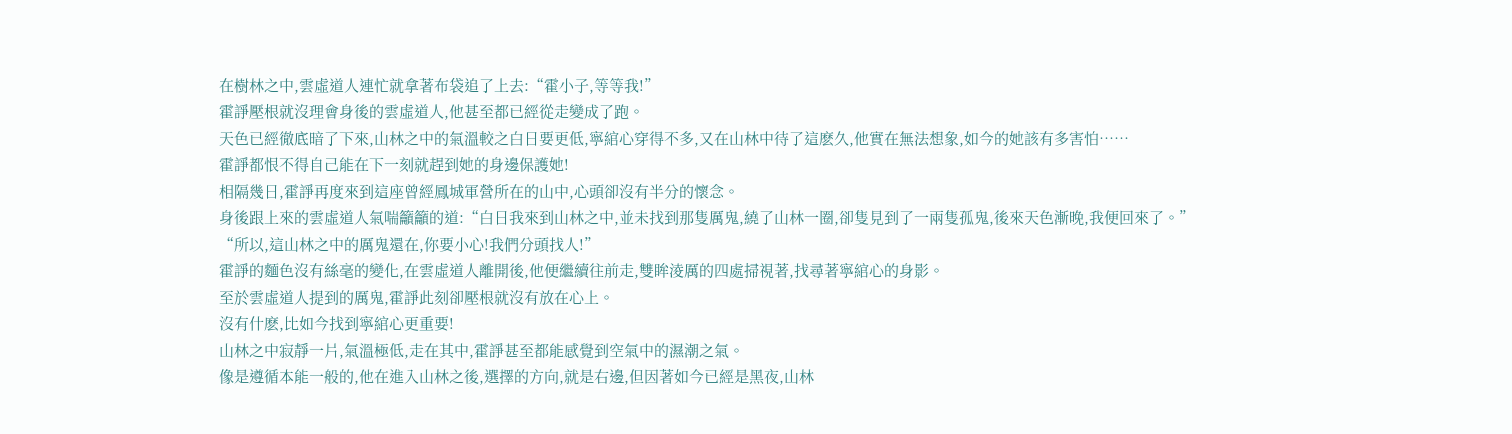在樹林之中,雲虛道人連忙就拿著布袋追了上去:“霍小子,等等我!”
霍諍壓根就沒理會身後的雲虛道人,他甚至都已經從走變成了跑。
天色已經徹底暗了下來,山林之中的氣溫較之白日要更低,寧綰心穿得不多,又在山林中待了這麽久,他實在無法想象,如今的她該有多害怕……
霍諍都恨不得自己能在下一刻就趕到她的身邊保護她!
相隔幾日,霍諍再度來到這座曾經鳳城軍營所在的山中,心頭卻沒有半分的懷念。
身後跟上來的雲虛道人氣喘籲籲的道:“白日我來到山林之中,並未找到那隻厲鬼,繞了山林一圈,卻隻見到了一兩隻孤鬼,後來天色漸晚,我便回來了。”
“所以,這山林之中的厲鬼還在,你要小心!我們分頭找人!”
霍諍的麵色沒有絲毫的變化,在雲虛道人離開後,他便繼續往前走,雙眸淩厲的四處掃視著,找尋著寧綰心的身影。
至於雲虛道人提到的厲鬼,霍諍此刻卻壓根就沒有放在心上。
沒有什麽,比如今找到寧綰心更重要!
山林之中寂靜一片,氣溫極低,走在其中,霍諍甚至都能感覺到空氣中的濕潮之氣。
像是遵循本能一般的,他在進入山林之後,選擇的方向,就是右邊,但因著如今已經是黑夜,山林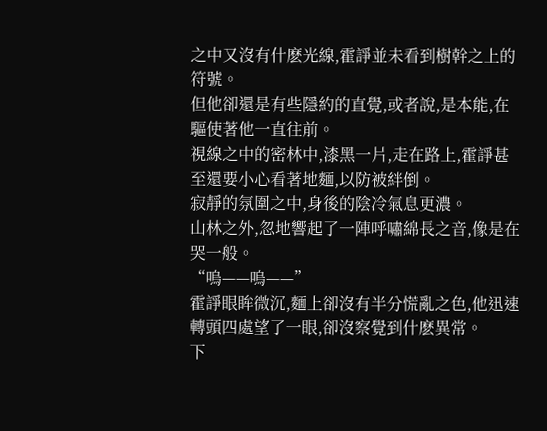之中又沒有什麽光線,霍諍並未看到樹幹之上的符號。
但他卻還是有些隱約的直覺,或者說,是本能,在驅使著他一直往前。
視線之中的密林中,漆黑一片,走在路上,霍諍甚至還要小心看著地麵,以防被絆倒。
寂靜的氛圍之中,身後的陰冷氣息更濃。
山林之外,忽地響起了一陣呼嘯綿長之音,像是在哭一般。
“嗚——嗚——”
霍諍眼眸微沉,麵上卻沒有半分慌亂之色,他迅速轉頭四處望了一眼,卻沒察覺到什麽異常。
下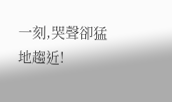一刻,哭聲卻猛地趨近!